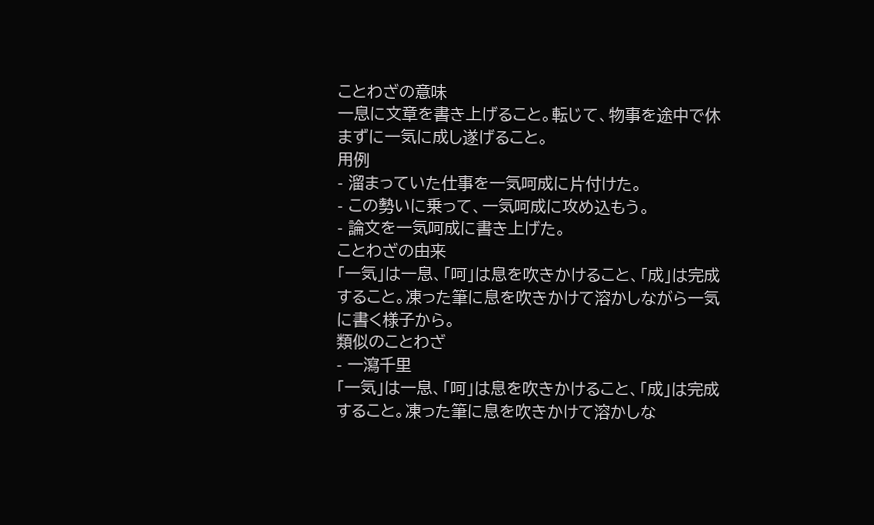ことわざの意味
一息に文章を書き上げること。転じて、物事を途中で休まずに一気に成し遂げること。
用例
- 溜まっていた仕事を一気呵成に片付けた。
- この勢いに乗って、一気呵成に攻め込もう。
- 論文を一気呵成に書き上げた。
ことわざの由来
「一気」は一息、「呵」は息を吹きかけること、「成」は完成すること。凍った筆に息を吹きかけて溶かしながら一気に書く様子から。
類似のことわざ
- 一瀉千里
「一気」は一息、「呵」は息を吹きかけること、「成」は完成すること。凍った筆に息を吹きかけて溶かしな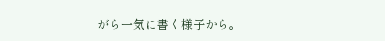がら一気に書く様子から。